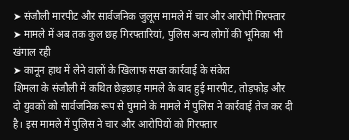➤ संजौली मारपीट और सार्वजनिक जुलूस मामले में चार और आरोपी गिरफ्तार
➤ मामले में अब तक कुल छह गिरफ्तारियां, पुलिस अन्य लोगों की भूमिका भी खंगाल रही
➤ कानून हाथ में लेने वालों के खिलाफ सख्त कार्रवाई के संकेत
शिमला के संजौली में कथित छेड़छाड़ मामले के बाद हुई मारपीट, तोड़फोड़ और दो युवकों को सार्वजनिक रूप से घुमाने के मामले में पुलिस ने कार्रवाई तेज कर दी है। इस मामले में पुलिस ने चार और आरोपियों को गिरफ्तार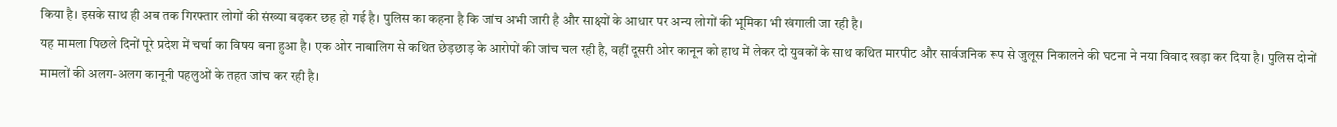किया है। इसके साथ ही अब तक गिरफ्तार लोगों की संख्या बढ़कर छह हो गई है। पुलिस का कहना है कि जांच अभी जारी है और साक्ष्यों के आधार पर अन्य लोगों की भूमिका भी खंगाली जा रही है।
यह मामला पिछले दिनों पूरे प्रदेश में चर्चा का विषय बना हुआ है। एक ओर नाबालिग से कथित छेड़छाड़ के आरोपों की जांच चल रही है, वहीं दूसरी ओर कानून को हाथ में लेकर दो युवकों के साथ कथित मारपीट और सार्वजनिक रूप से जुलूस निकालने की घटना ने नया विवाद खड़ा कर दिया है। पुलिस दोनों मामलों की अलग-अलग कानूनी पहलुओं के तहत जांच कर रही है।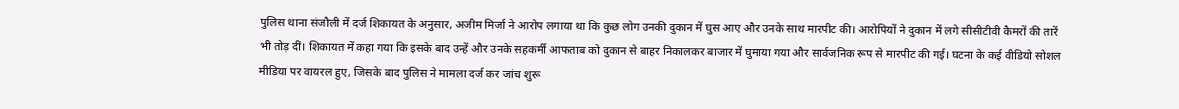पुलिस थाना संजौली में दर्ज शिकायत के अनुसार, अजीम मिर्जा ने आरोप लगाया था कि कुछ लोग उनकी दुकान में घुस आए और उनके साथ मारपीट की। आरोपियों ने दुकान में लगे सीसीटीवी कैमरों की तारें भी तोड़ दीं। शिकायत में कहा गया कि इसके बाद उन्हें और उनके सहकर्मी आफताब को दुकान से बाहर निकालकर बाजार में घुमाया गया और सार्वजनिक रूप से मारपीट की गई। घटना के कई वीडियो सोशल मीडिया पर वायरल हुए, जिसके बाद पुलिस ने मामला दर्ज कर जांच शुरू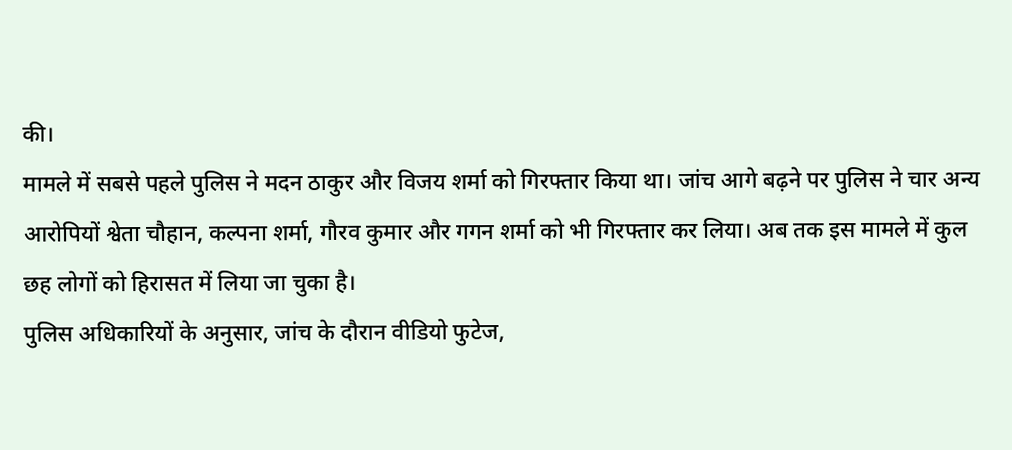की।
मामले में सबसे पहले पुलिस ने मदन ठाकुर और विजय शर्मा को गिरफ्तार किया था। जांच आगे बढ़ने पर पुलिस ने चार अन्य आरोपियों श्वेता चौहान, कल्पना शर्मा, गौरव कुमार और गगन शर्मा को भी गिरफ्तार कर लिया। अब तक इस मामले में कुल छह लोगों को हिरासत में लिया जा चुका है।
पुलिस अधिकारियों के अनुसार, जांच के दौरान वीडियो फुटेज,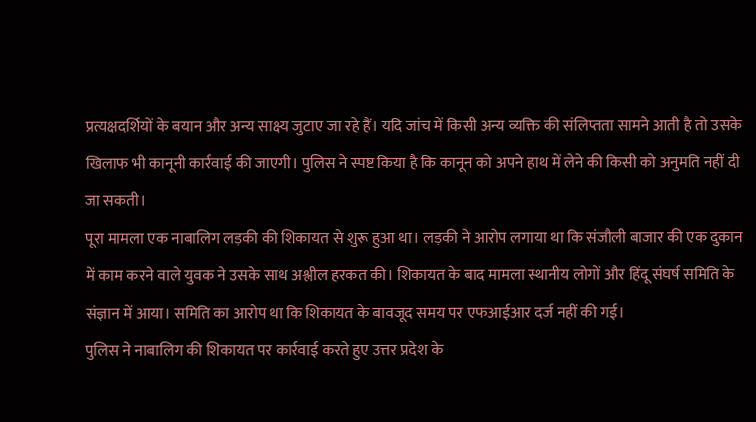प्रत्यक्षदर्शियों के बयान और अन्य साक्ष्य जुटाए जा रहे हैं। यदि जांच में किसी अन्य व्यक्ति की संलिप्तता सामने आती है तो उसके खिलाफ भी कानूनी कार्रवाई की जाएगी। पुलिस ने स्पष्ट किया है कि कानून को अपने हाथ में लेने की किसी को अनुमति नहीं दी जा सकती।
पूरा मामला एक नाबालिग लड़की की शिकायत से शुरू हुआ था। लड़की ने आरोप लगाया था कि संजौली बाजार की एक दुकान में काम करने वाले युवक ने उसके साथ अश्लील हरकत की। शिकायत के बाद मामला स्थानीय लोगों और हिंदू संघर्ष समिति के संज्ञान में आया। समिति का आरोप था कि शिकायत के बावजूद समय पर एफआईआर दर्ज नहीं की गई।
पुलिस ने नाबालिग की शिकायत पर कार्रवाई करते हुए उत्तर प्रदेश के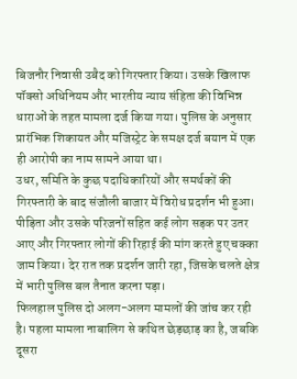बिजनौर निवासी उबैद को गिरफ्तार किया। उसके खिलाफ पॉक्सो अधिनियम और भारतीय न्याय संहिता की विभिन्न धाराओं के तहत मामला दर्ज किया गया। पुलिस के अनुसार प्रारंभिक शिकायत और मजिस्ट्रेट के समक्ष दर्ज बयान में एक ही आरोपी का नाम सामने आया था।
उधर, समिति के कुछ पदाधिकारियों और समर्थकों की गिरफ्तारी के बाद संजौली बाजार में विरोध प्रदर्शन भी हुआ। पीड़िता और उसके परिजनों सहित कई लोग सड़क पर उतर आए और गिरफ्तार लोगों की रिहाई की मांग करते हुए चक्का जाम किया। देर रात तक प्रदर्शन जारी रहा, जिसके चलते क्षेत्र में भारी पुलिस बल तैनात करना पड़ा।
फिलहाल पुलिस दो अलग-अलग मामलों की जांच कर रही है। पहला मामला नाबालिग से कथित छेड़छाड़ का है, जबकि दूसरा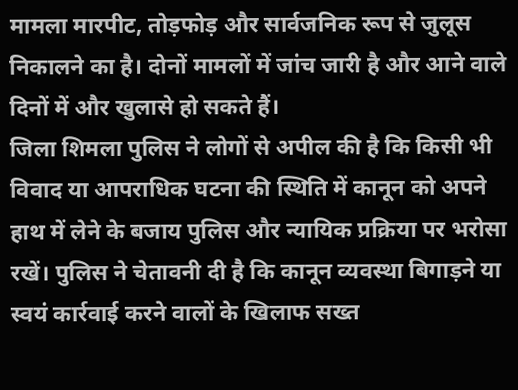मामला मारपीट, तोड़फोड़ और सार्वजनिक रूप से जुलूस निकालने का है। दोनों मामलों में जांच जारी है और आने वाले दिनों में और खुलासे हो सकते हैं।
जिला शिमला पुलिस ने लोगों से अपील की है कि किसी भी विवाद या आपराधिक घटना की स्थिति में कानून को अपने हाथ में लेने के बजाय पुलिस और न्यायिक प्रक्रिया पर भरोसा रखें। पुलिस ने चेतावनी दी है कि कानून व्यवस्था बिगाड़ने या स्वयं कार्रवाई करने वालों के खिलाफ सख्त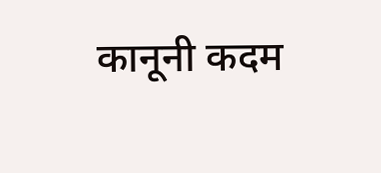कानूनी कदम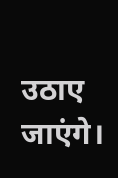उठाए जाएंगे।